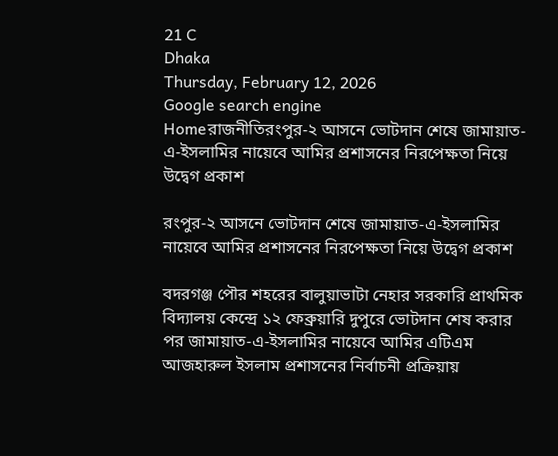21 C
Dhaka
Thursday, February 12, 2026
Google search engine
Homeরাজনীতিরংপুর-২ আসনে ভোটদান শেষে জামায়াত-এ-ইসলামির নায়েবে আমির প্রশাসনের নিরপেক্ষতা নিয়ে উদ্বেগ প্রকাশ

রংপুর-২ আসনে ভোটদান শেষে জামায়াত-এ-ইসলামির নায়েবে আমির প্রশাসনের নিরপেক্ষতা নিয়ে উদ্বেগ প্রকাশ

বদরগঞ্জ পৌর শহরের বালুয়াভাটা নেহার সরকারি প্রাথমিক বিদ্যালয় কেন্দ্রে ১২ ফেব্রুয়ারি দুপুরে ভোটদান শেষ করার পর জামায়াত-এ-ইসলামির নায়েবে আমির এটিএম আজহারুল ইসলাম প্রশাসনের নির্বাচনী প্রক্রিয়ায়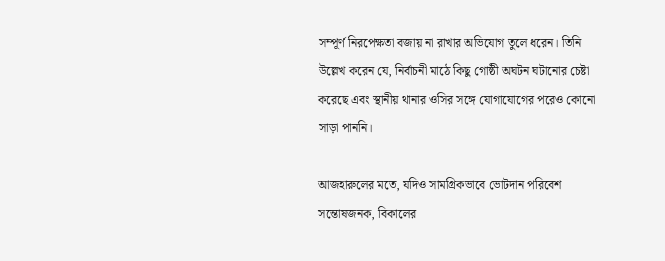সম্পূর্ণ নিরপেক্ষতা বজায় না রাখার অভিযোগ তুলে ধরেন। তিনি উল্লেখ করেন যে, নির্বাচনী মাঠে কিছু গোষ্ঠী অঘটন ঘটানোর চেষ্টা করেছে এবং স্থানীয় থানার ওসির সঙ্গে যোগাযোগের পরেও কোনো সাড়া পাননি।

আজহারুলের মতে, যদিও সামগ্রিকভাবে ভোটদান পরিবেশ সন্তোষজনক, বিকালের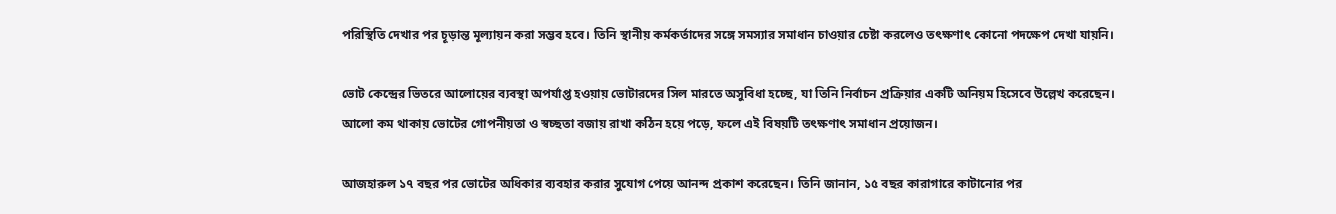পরিস্থিতি দেখার পর চূড়ান্ত মূল্যায়ন করা সম্ভব হবে। তিনি স্থানীয় কর্মকর্তাদের সঙ্গে সমস্যার সমাধান চাওয়ার চেষ্টা করলেও তৎক্ষণাৎ কোনো পদক্ষেপ দেখা যায়নি।

ভোট কেন্দ্রের ভিতরে আলোয়ের ব্যবস্থা অপর্যাপ্ত হওয়ায় ভোটারদের সিল মারতে অসুবিধা হচ্ছে, যা তিনি নির্বাচন প্রক্রিয়ার একটি অনিয়ম হিসেবে উল্লেখ করেছেন। আলো কম থাকায় ভোটের গোপনীয়তা ও স্বচ্ছতা বজায় রাখা কঠিন হয়ে পড়ে, ফলে এই বিষয়টি তৎক্ষণাৎ সমাধান প্রয়োজন।

আজহারুল ১৭ বছর পর ভোটের অধিকার ব্যবহার করার সুযোগ পেয়ে আনন্দ প্রকাশ করেছেন। তিনি জানান, ১৫ বছর কারাগারে কাটানোর পর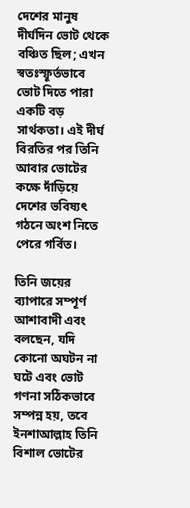দেশের মানুষ দীর্ঘদিন ভোট থেকে বঞ্চিত ছিল; এখন স্বতঃস্ফূর্তভাবে ভোট দিতে পারা একটি বড় সার্থকতা। এই দীর্ঘ বিরতির পর তিনি আবার ভোটের কক্ষে দাঁড়িয়ে দেশের ভবিষ্যৎ গঠনে অংশ নিতে পেরে গর্বিত।

তিনি জয়ের ব্যাপারে সম্পূর্ণ আশাবাদী এবং বলছেন, যদি কোনো অঘটন না ঘটে এবং ভোট গণনা সঠিকভাবে সম্পন্ন হয়, তবে ইনশাআল্লাহ তিনি বিশাল ভোটের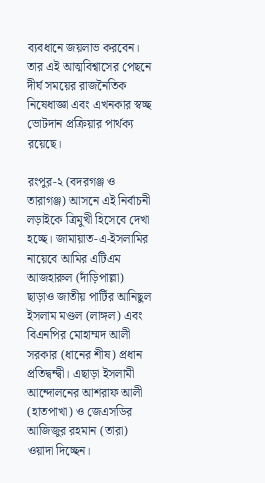ব্যবধানে জয়লাভ করবেন। তার এই আত্মবিশ্বাসের পেছনে দীর্ঘ সময়ের রাজনৈতিক নিষেধাজ্ঞা এবং এখনকার স্বচ্ছ ভোটদান প্রক্রিয়ার পার্থক্য রয়েছে।

রংপুর-২ (বদরগঞ্জ ও তারাগঞ্জ) আসনে এই নির্বাচনী লড়াইকে ত্রিমুখী হিসেবে দেখা হচ্ছে। জামায়াত-এ-ইসলামির নায়েবে আমির এটিএম আজহারুল (দাঁড়িপাল্লা) ছাড়াও জাতীয় পার্টির আনিছুল ইসলাম মণ্ডল (লাঙ্গল) এবং বিএনপির মোহাম্মদ আলী সরকার (ধানের শীষ) প্রধান প্রতিদ্বন্দ্বী। এছাড়া ইসলামী আন্দোলনের আশরাফ আলী (হাতপাখা) ও জেএসডির আজিজুর রহমান (তারা) ওয়াদা দিচ্ছেন।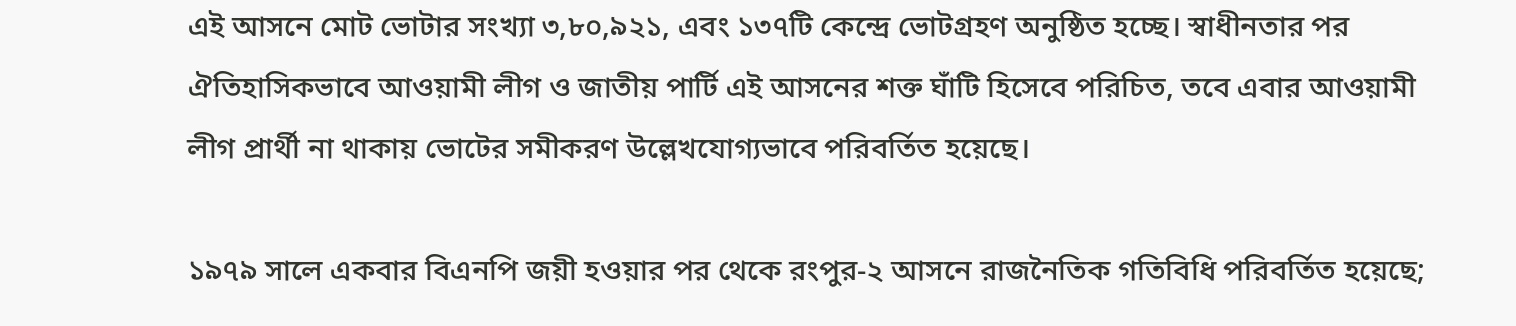এই আসনে মোট ভোটার সংখ্যা ৩,৮০,৯২১, এবং ১৩৭টি কেন্দ্রে ভোটগ্রহণ অনুষ্ঠিত হচ্ছে। স্বাধীনতার পর ঐতিহাসিকভাবে আওয়ামী লীগ ও জাতীয় পার্টি এই আসনের শক্ত ঘাঁটি হিসেবে পরিচিত, তবে এবার আওয়ামী লীগ প্রার্থী না থাকায় ভোটের সমীকরণ উল্লেখযোগ্যভাবে পরিবর্তিত হয়েছে।

১৯৭৯ সালে একবার বিএনপি জয়ী হওয়ার পর থেকে রংপুর-২ আসনে রাজনৈতিক গতিবিধি পরিবর্তিত হয়েছে;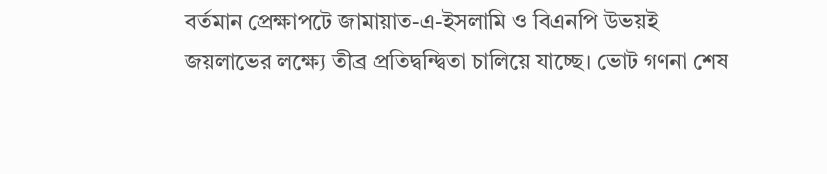বর্তমান প্রেক্ষাপটে জামায়াত-এ-ইসলামি ও বিএনপি উভয়ই জয়লাভের লক্ষ্যে তীব্র প্রতিদ্বন্দ্বিতা চালিয়ে যাচ্ছে। ভোট গণনা শেষ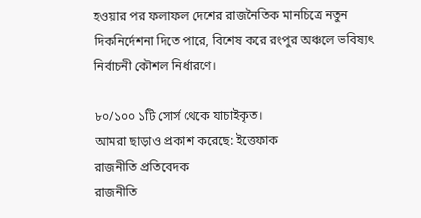হওয়ার পর ফলাফল দেশের রাজনৈতিক মানচিত্রে নতুন দিকনির্দেশনা দিতে পারে, বিশেষ করে রংপুর অঞ্চলে ভবিষ্যৎ নির্বাচনী কৌশল নির্ধারণে।

৮০/১০০ ১টি সোর্স থেকে যাচাইকৃত।
আমরা ছাড়াও প্রকাশ করেছে: ইত্তেফাক
রাজনীতি প্রতিবেদক
রাজনীতি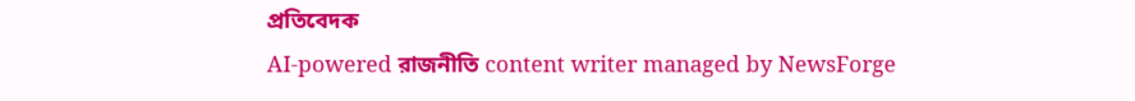প্রতিবেদক
AI-powered রাজনীতি content writer managed by NewsForge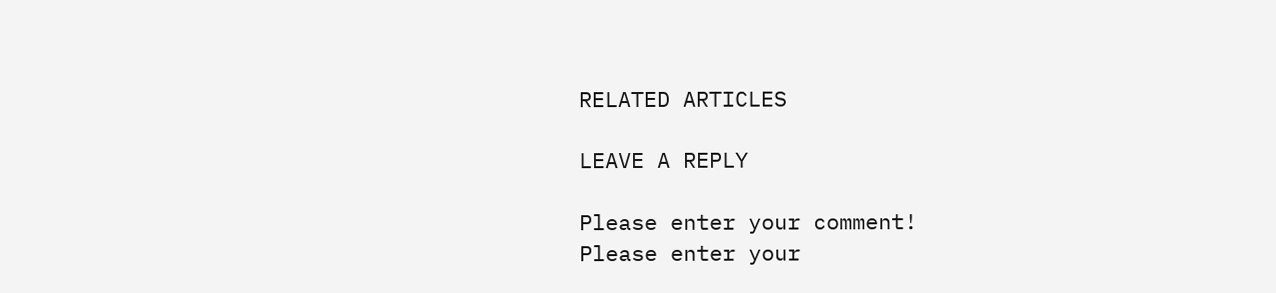RELATED ARTICLES

LEAVE A REPLY

Please enter your comment!
Please enter your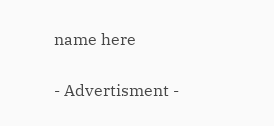name here

- Advertisment -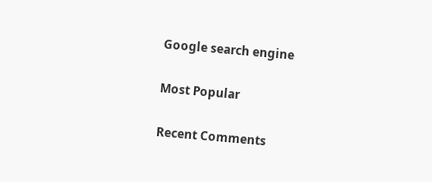Google search engine

Most Popular

Recent Comments